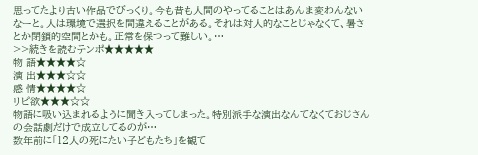思ってたより古い作品でびっくり。今も昔も人間のやってることはあんま変わんないなーと。人は環境で選択を間違えることがある。それは対人的なことじゃなくて、暑さとか閉鎖的空間とかも。正常を保つって難しい。…
>>続きを読むテンポ★★★★★
物 語★★★★☆
演 出★★★☆☆
感 情★★★★☆
リピ欲★★★☆☆
物語に吸い込まれるように聞き入ってしまった。特別派手な演出なんてなくておじさんの会話劇だけで成立してるのが…
数年前に「12人の死にたい子どもたち」を観て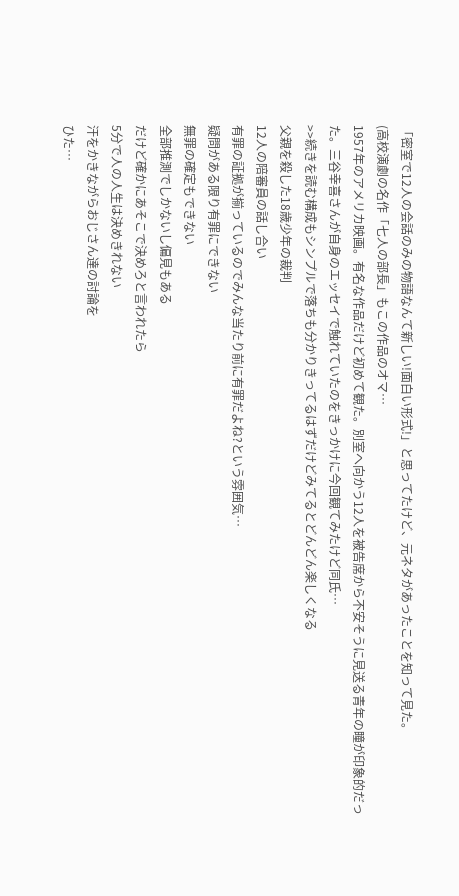「密室で12人の会話のみの物語なんて新しい!面白い形式!」と思ってたけど、元ネタがあったことを知って見た。
(高校演劇の名作「七人の部長」もこの作品のオマ…
1957年のアメリカ映画。有名な作品だけど初めて観た。別室へ向かう12人を被告席から不安そうに見送る青年の瞳が印象的だった。三谷幸喜さんが自身のエッセイで触れていたのをきっかけに今回観てみたけど同氏…
>>続きを読む構成もシンプルで落ちも分かりきってるはずだけどみてるとどんどん楽しくなる
父親を殺した18歳少年の裁判
12人の陪審員の話し合い
有罪の証拠が揃っているのでみんな当たり前に有罪だよね?という雰囲気…
疑問がある限り有罪にできない
無罪の確定もできない
全部推測でしかないし偏見もある
だけど確かにあそこで決めろと言われたら
5分で人の人生は決めきれない
汗をかきながらおじさん達の討論を
ひた…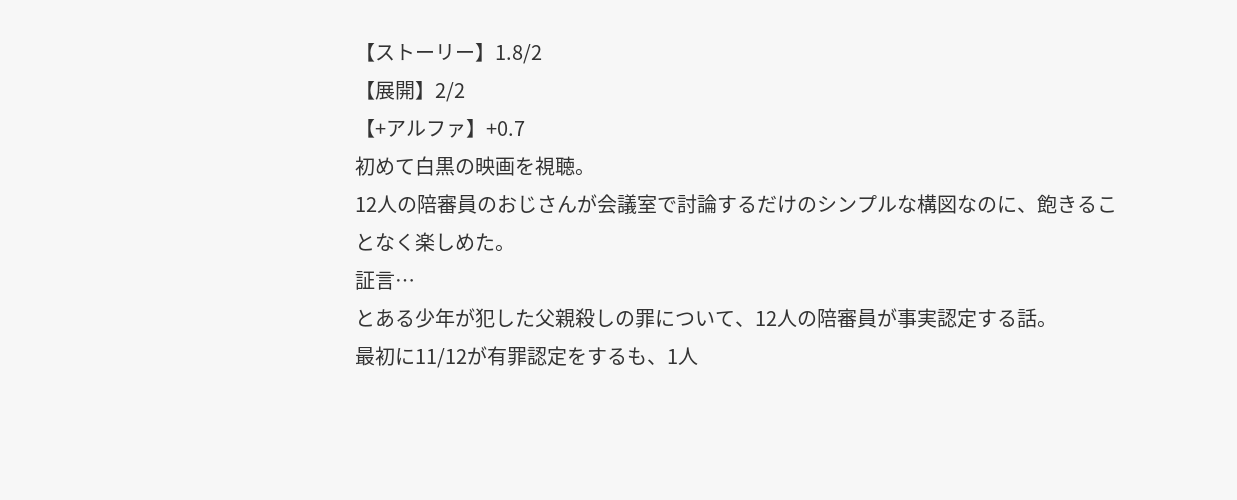【ストーリー】1.8/2
【展開】2/2
【+アルファ】+0.7
初めて白黒の映画を視聴。
12人の陪審員のおじさんが会議室で討論するだけのシンプルな構図なのに、飽きることなく楽しめた。
証言…
とある少年が犯した父親殺しの罪について、12人の陪審員が事実認定する話。
最初に11/12が有罪認定をするも、1人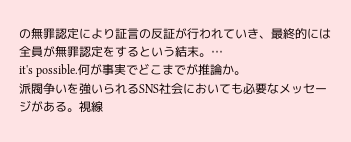の無罪認定により証言の反証が行われていき、最終的には全員が無罪認定をするという結末。…
it's possible.何が事実でどこまでが推論か。
派閥争いを強いられるSNS社会においても必要なメッセージがある。視線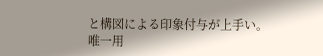と構図による印象付与が上手い。
唯一用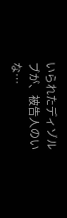いられたディゾルブが、被告人のいな…